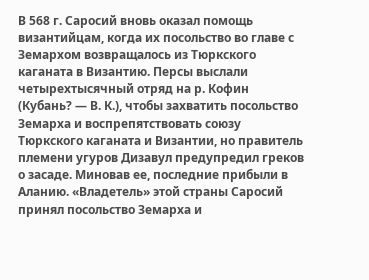В 568 г. Саросий вновь оказал помощь византийцам, когда их посольство во главе с Земархом возвращалось из Тюркского каганата в Византию. Персы выслали четырехтысячный отряд на р. Кофин (Кубань? — В. К.), чтобы захватить посольство Земарха и воспрепятствовать союзу Тюркского каганата и Византии, но правитель племени угуров Дизавул предупредил греков о засаде. Миновав ее, последние прибыли в Аланию. «Владетель» этой страны Саросий принял посольство Земарха и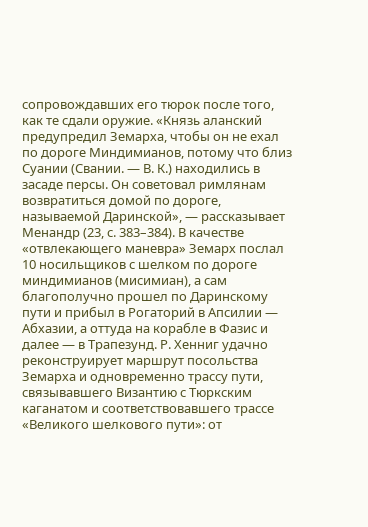сопровождавших его тюрок после того, как те сдали оружие. «Князь аланский предупредил Земарха, чтобы он не ехал по дороге Миндимианов, потому что близ Суании (Свании. — В. К.) находились в засаде персы. Он советовал римлянам возвратиться домой по дороге, называемой Даринской», — рассказывает Менандр (23, с. 383–384). В качестве «отвлекающего маневра» Земарх послал 10 носильщиков с шелком по дороге миндимианов (мисимиан), а сам благополучно прошел по Даринскому пути и прибыл в Рогаторий в Апсилии — Абхазии, а оттуда на корабле в Фазис и далее — в Трапезунд. Р. Хенниг удачно реконструирует маршрут посольства Земарха и одновременно трассу пути, связывавшего Византию с Тюркским каганатом и соответствовавшего трассе «Великого шелкового пути»: от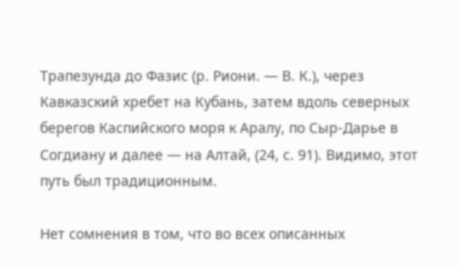Трапезунда до Фазис (р. Риони. — В. К.), через Кавказский хребет на Кубань, затем вдоль северных берегов Каспийского моря к Аралу, по Сыр-Дарье в Согдиану и далее — на Алтай, (24, с. 91). Видимо, этот путь был традиционным.

Нет сомнения в том, что во всех описанных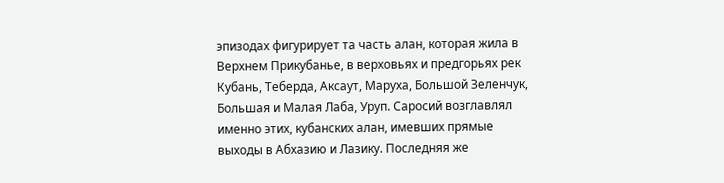эпизодах фигурирует та часть алан, которая жила в Верхнем Прикубанье, в верховьях и предгорьях рек Кубань, Теберда, Аксаут, Маруха, Большой Зеленчук, Большая и Малая Лаба, Уруп. Саросий возглавлял именно этих, кубанских алан, имевших прямые выходы в Абхазию и Лазику. Последняя же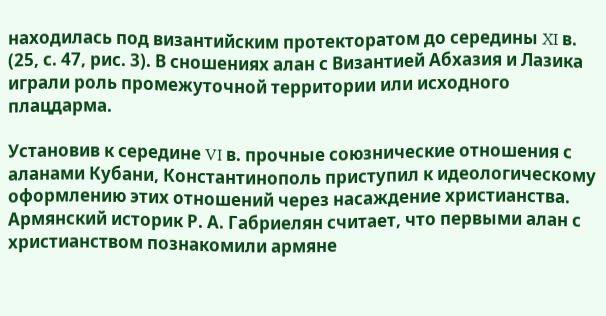находилась под византийским протекторатом до середины XI в. (25, с. 47, рис. 3). В сношениях алан с Византией Абхазия и Лазика играли роль промежуточной территории или исходного плацдарма.

Установив к середине VI в. прочные союзнические отношения с аланами Кубани, Константинополь приступил к идеологическому оформлению этих отношений через насаждение христианства. Армянский историк Р. А. Габриелян считает, что первыми алан с христианством познакомили армяне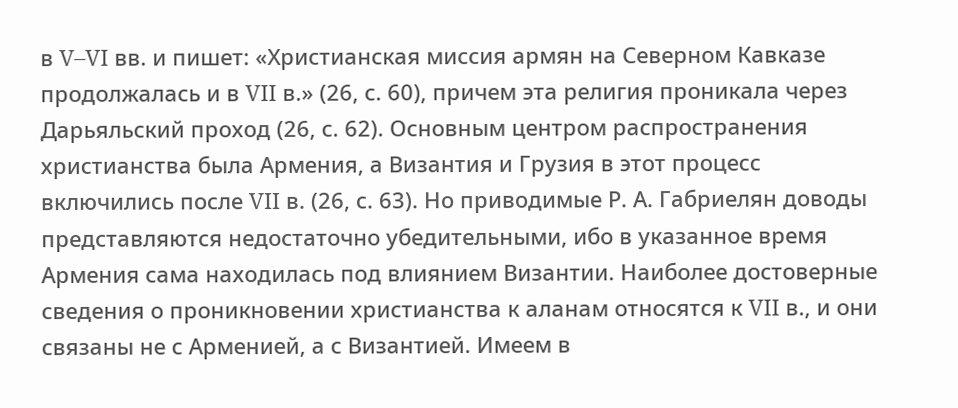в V–VI вв. и пишет: «Христианская миссия армян на Северном Кавказе продолжалась и в VII в.» (26, с. 60), причем эта религия проникала через Дарьяльский проход (26, с. 62). Основным центром распространения христианства была Армения, а Византия и Грузия в этот процесс включились после VII в. (26, с. 63). Но приводимые Р. А. Габриелян доводы представляются недостаточно убедительными, ибо в указанное время Армения сама находилась под влиянием Византии. Наиболее достоверные сведения о проникновении христианства к аланам относятся к VII в., и они связаны не с Арменией, а с Византией. Имеем в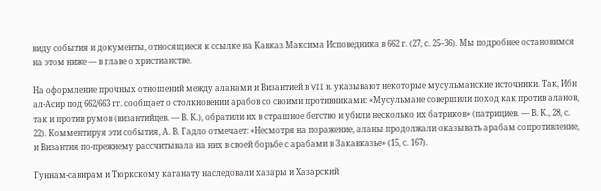виду события и документы, относящиеся к ссылке на Кавказ Максима Исповедника в 662 г. (27, с. 25–36). Мы подробнее остановимся на этом ниже — в главе о христианстве.

На оформление прочных отношений между аланами и Византией в VII в. указывают некоторые мусульманские источники. Так, Ибн ал-Асир под 662/663 гг. сообщает о столкновении арабов со своими противниками: «Мусульмане совершили поход как против аланов, так и против румов (византийцев. — В. К.), обратили их в страшное бегство и убили несколько их батриков» (патрициев. — В. К., 28, с. 22). Комментируя эти события, А. В. Гадло отмечает: «Несмотря на поражение, аланы продолжали оказывать арабам сопротивление, и Византия по-прежнему рассчитывала на них в своей борьбе с арабами в Закавказье» (15, с. 167).

Гуннам-савирам и Тюркскому каганату наследовали хазары и Хазарский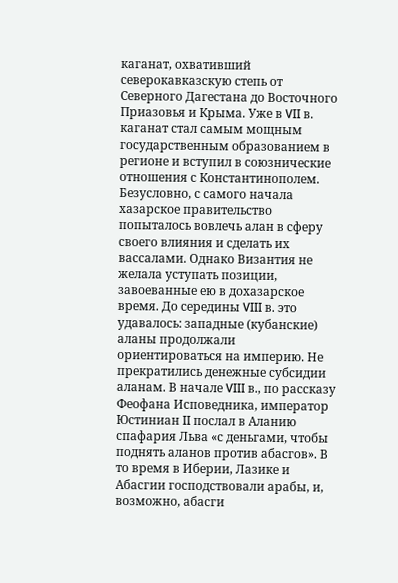каганат, охвативший северокавказскую степь от Северного Дагестана до Восточного Приазовья и Крыма. Уже в VII в. каганат стал самым мощным государственным образованием в регионе и вступил в союзнические отношения с Константинополем. Безусловно, с самого начала хазарское правительство попыталось вовлечь алан в сферу своего влияния и сделать их вассалами. Однако Византия не желала уступать позиции, завоеванные ею в дохазарское время. До середины VIII в. это удавалось: западные (кубанские) аланы продолжали ориентироваться на империю. Не прекратились денежные субсидии аланам. В начале VIII в., по рассказу Феофана Исповедника, император Юстиниан II послал в Аланию спафария Льва «с деньгами, чтобы поднять аланов против абасгов». В то время в Иберии, Лазике и Абасгии господствовали арабы, и, возможно, абасги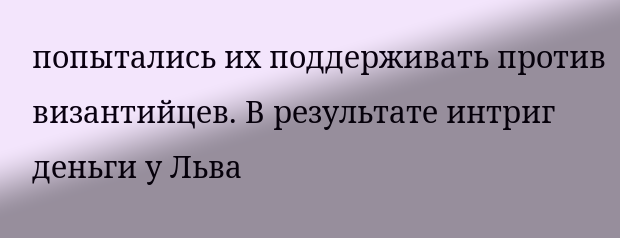попытались их поддерживать против византийцев. В результате интриг деньги у Льва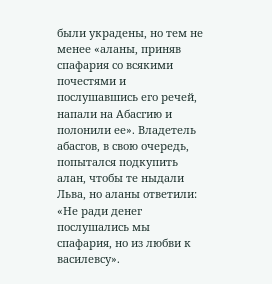были украдены, но тем не менее «аланы, приняв спафария со всякими почестями и послушавшись его речей, напали на Абасгию и полонили ее». Владетель абасгов, в свою очередь, попытался подкупить алан, чтобы те ныдали Льва, но аланы ответили: «Не ради денег послушались мы спафария, но из любви к василевсу».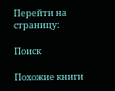Перейти на страницу:

Поиск

Похожие книги